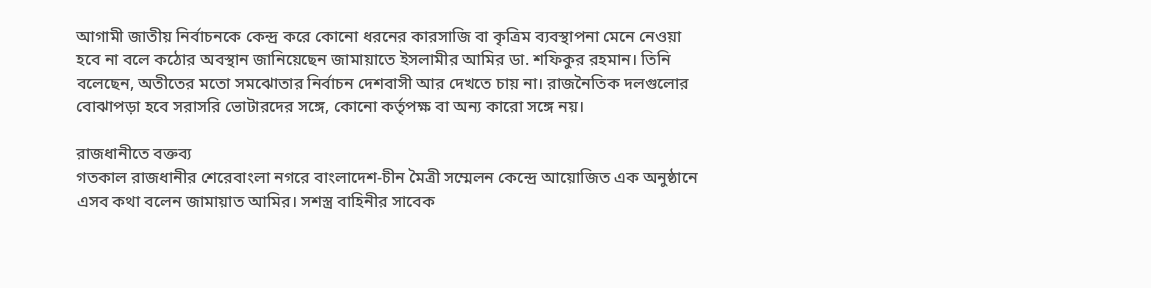আগামী জাতীয় নির্বাচনকে কেন্দ্র করে কোনো ধরনের কারসাজি বা কৃত্রিম ব্যবস্থাপনা মেনে নেওয়া হবে না বলে কঠোর অবস্থান জানিয়েছেন জামায়াতে ইসলামীর আমির ডা. শফিকুর রহমান। তিনি বলেছেন, অতীতের মতো সমঝোতার নির্বাচন দেশবাসী আর দেখতে চায় না। রাজনৈতিক দলগুলোর বোঝাপড়া হবে সরাসরি ভোটারদের সঙ্গে, কোনো কর্তৃপক্ষ বা অন্য কারো সঙ্গে নয়।

রাজধানীতে বক্তব্য
গতকাল রাজধানীর শেরেবাংলা নগরে বাংলাদেশ-চীন মৈত্রী সম্মেলন কেন্দ্রে আয়োজিত এক অনুষ্ঠানে এসব কথা বলেন জামায়াত আমির। সশস্ত্র বাহিনীর সাবেক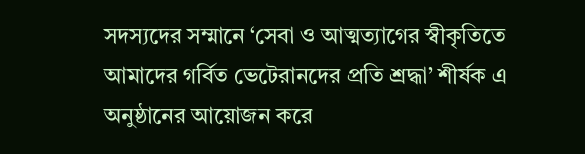সদস্যদের সম্মানে ‘সেবা ও আত্মত্যাগের স্বীকৃতিতে আমাদের গর্বিত ভেটেরানদের প্রতি শ্রদ্ধা’ শীর্ষক এ অনুষ্ঠানের আয়োজন করে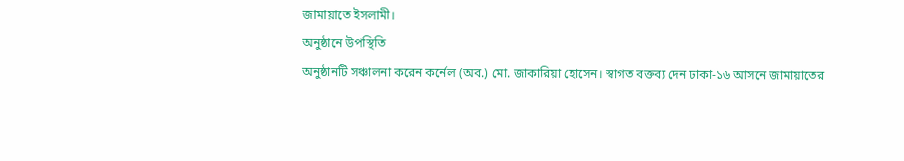জামায়াতে ইসলামী।
অনুষ্ঠানে উপস্থিতি
অনুষ্ঠানটি সঞ্চালনা করেন কর্নেল (অব.) মো. জাকারিয়া হোসেন। স্বাগত বক্তব্য দেন ঢাকা-১৬ আসনে জামায়াতের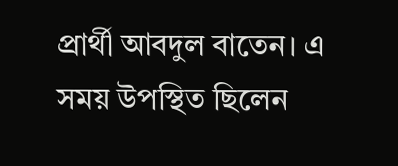প্রার্থী আবদুল বাতেন। এ সময় উপস্থিত ছিলেন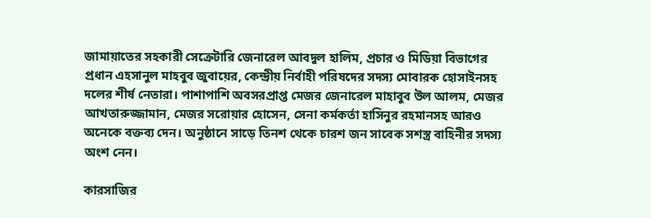জামায়াতের সহকারী সেক্রেটারি জেনারেল আবদুল হালিম, প্রচার ও মিডিয়া বিভাগের প্রধান এহসানুল মাহবুব জুবায়ের, কেন্দ্রীয় নির্বাহী পরিষদের সদস্য মোবারক হোসাইনসহ দলের শীর্ষ নেতারা। পাশাপাশি অবসরপ্রাপ্ত মেজর জেনারেল মাহাবুব উল আলম, মেজর আখতারুজ্জামান, মেজর সরোয়ার হোসেন, সেনা কর্মকর্তা হাসিনুর রহমানসহ আরও অনেকে বক্তব্য দেন। অনুষ্ঠানে সাড়ে তিনশ থেকে চারশ জন সাবেক সশস্ত্র বাহিনীর সদস্য অংশ নেন।

কারসাজির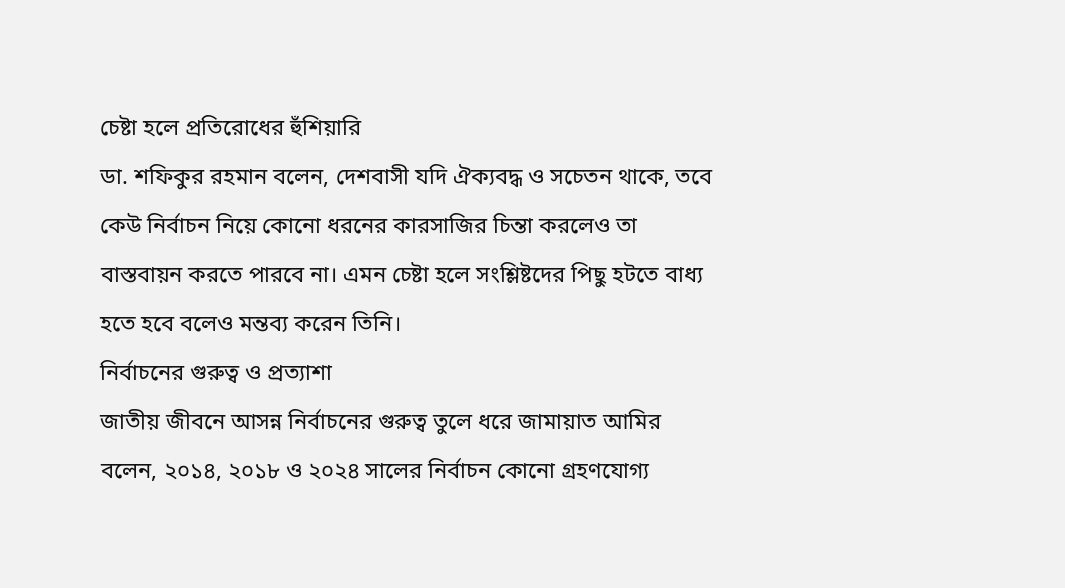চেষ্টা হলে প্রতিরোধের হুঁশিয়ারি
ডা. শফিকুর রহমান বলেন, দেশবাসী যদি ঐক্যবদ্ধ ও সচেতন থাকে, তবে কেউ নির্বাচন নিয়ে কোনো ধরনের কারসাজির চিন্তা করলেও তা বাস্তবায়ন করতে পারবে না। এমন চেষ্টা হলে সংশ্লিষ্টদের পিছু হটতে বাধ্য হতে হবে বলেও মন্তব্য করেন তিনি।
নির্বাচনের গুরুত্ব ও প্রত্যাশা
জাতীয় জীবনে আসন্ন নির্বাচনের গুরুত্ব তুলে ধরে জামায়াত আমির বলেন, ২০১৪, ২০১৮ ও ২০২৪ সালের নির্বাচন কোনো গ্রহণযোগ্য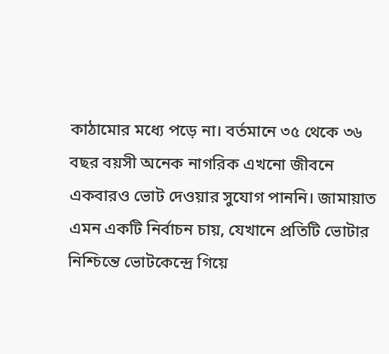কাঠামোর মধ্যে পড়ে না। বর্তমানে ৩৫ থেকে ৩৬ বছর বয়সী অনেক নাগরিক এখনো জীবনে একবারও ভোট দেওয়ার সুযোগ পাননি। জামায়াত এমন একটি নির্বাচন চায়, যেখানে প্রতিটি ভোটার নিশ্চিন্তে ভোটকেন্দ্রে গিয়ে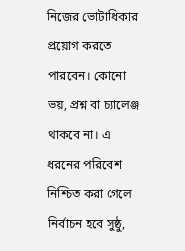নিজের ভোটাধিকার প্রয়োগ করতে পারবেন। কোনো ভয়, প্রশ্ন বা চ্যালেঞ্জ থাকবে না। এ ধরনের পরিবেশ নিশ্চিত করা গেলে নির্বাচন হবে সুষ্ঠু,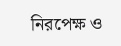নিরপেক্ষ ও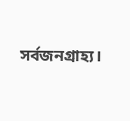সর্বজনগ্রাহ্য।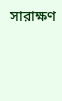সারাক্ষণ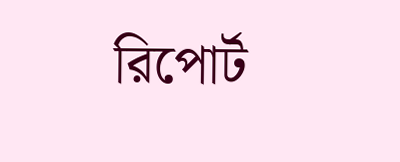রিপোর্ট